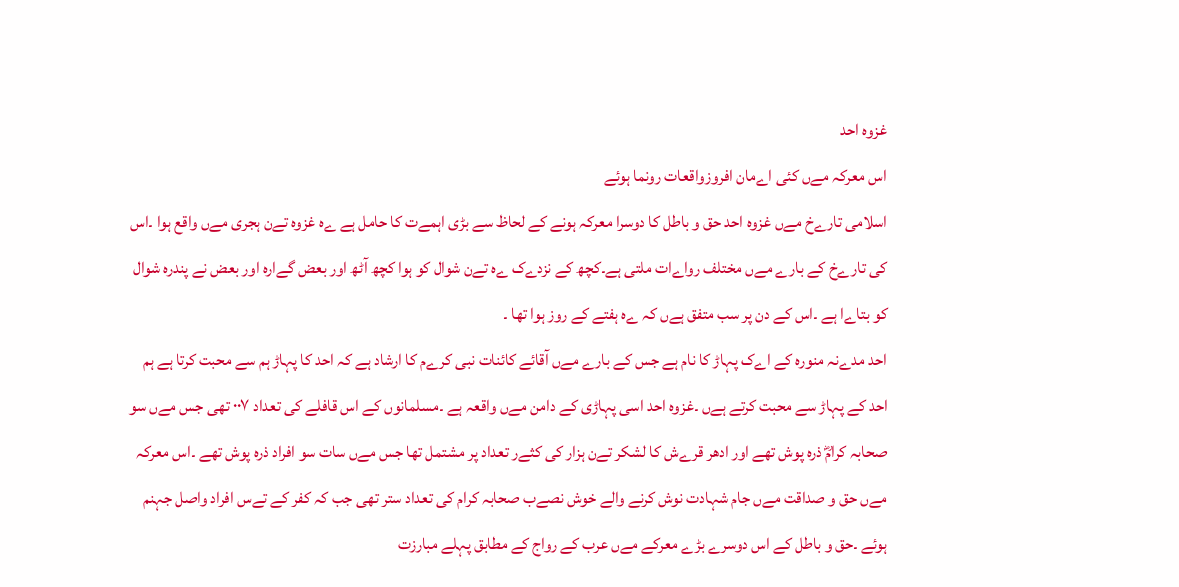غزوہ احد
اس معرکہ مےں کئی اےمان افروزواقعات رونما ہوئے
اسلامی تارےخ مےں غزوہ احد حق و باطل کا دوسرا معرکہ ہونے کے لحاظ سے بڑی اہمےت کا حامل ہے ےہ غزوہ تےن ہجری مےں واقع ہوا ۔اس کی تارےخ کے بارے مےں مختلف رواےات ملتی ہے۔کچھ کے نزدےک ےہ تےن شوال کو ہوا کچھ آٹھ اور بعض گےارہ اور بعض نے پندرہ شوال کو بتاےا ہے ۔اس کے دن پر سب متفق ہےں کہ ےہ ہفتے کے روز ہوا تھا ۔
احد مدےنہ منورہ کے اےک پہاڑ کا نام ہے جس کے بارے مےں آقائے کائنات نبی کرےم کا ارشاد ہے کہ احد کا پہاڑ ہم سے محبت کرتا ہے ہم احد کے پہاڑ سے محبت کرتے ہےں ۔غزوہ احد اسی پہاڑی کے دامن مےں واقعہ ہے ۔مسلمانوں کے اس قافلے کی تعداد ۰۰۷ تھی جس مےں سو صحابہ کرامؓ ذرہ پوش تھے اور ادھر قرےش کا لشکر تےن ہزار کی کثےر تعداد پر مشتمل تھا جس مےں سات سو افراد ذرہ پوش تھے ۔اس معرکہ مےں حق و صداقت مےں جام شہادت نوش کرنے والے خوش نصےب صحابہ کرام کی تعداد ستر تھی جب کہ کفر کے تےس افراد واصل جہنم ہوئے ۔حق و باطل کے اس دوسرے بڑے معرکے مےں عرب کے رواج کے مطابق پہلے مبارزت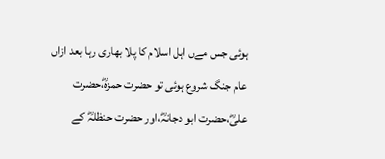ہوئی جس مےں اہل اسلام کا پلا بھاری رہا بعد ازاں عام جنگ شروع ہوئی تو حضرت حمزہؓ،حضرت علیؓ،حضرت ابو دجانہؓ،اور حضرت حنظلہؓ کے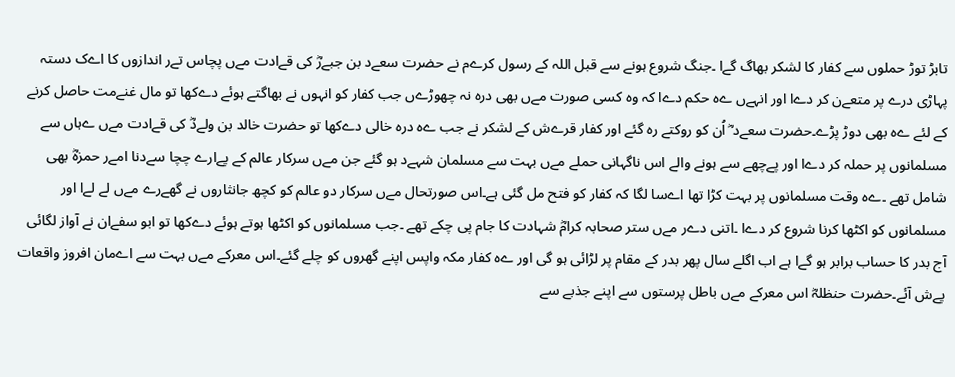تابڑ توڑ حملوں سے کفار کا لشکر بھاگ گےا ۔جنگ شروع ہونے سے قبل اللہ کے رسول کرےم نے حضرت سعےد بن جبےرؓ کی قےادت مےں پچاس تےر اندازوں کا اےک دستہ پہاڑی درے پر متعےن کر دےا اور انہےں ےہ حکم دےا کہ وہ کسی صورت مےں بھی درہ نہ چھوڑےں جب کفار کو انہوں نے بھاگتے ہوئے دےکھا تو مال غنےمت حاصل کرنے کے لئے ےہ بھی دوڑ پڑے۔حضرت سعےد ؓ اُن کو روکتے رہ گئے اور کفار قرےش کے لشکر نے جب ےہ درہ خالی دےکھا تو حضرت خالد بن ولےدؓ کی قےادت مےں ےہاں سے مسلمانوں پر حملہ کر دےا اور پےچھے سے ہونے والے اس ناگہانی حملے مےں بہت سے مسلمان شہےد ہو گئے جن مےں سرکار عالم کے پےارے چچا سےدنا امےر حمزہؓ بھی شامل تھے ۔ےہ وقت مسلمانوں پر بہت کڑا تھا اےسا لگا کہ کفار کو فتح مل گئی ہے۔اس صورتحال مےں سرکار دو عالم کو کچھ جانثاروں نے گھےرے مےں لے لےا اور مسلمانوں کو اکٹھا کرنا شروع کر دےا ۔اتنی دےر مےں ستر صحابہ کرامؓ شہادت کا جام پی چکے تھے ۔جب مسلمانوں کو اکٹھا ہوتے ہوئے دےکھا تو ابو سفےان نے آواز لگائی آج بدر کا حساب برابر ہو گےا ہے اب اگلے سال پھر بدر کے مقام پر لڑائی ہو گی اور ےہ کفار مکہ واپس اپنے گھروں کو چلے گئے۔اس معرکے مےں بہت سے اےمان افروز واقعات پےش آئے۔حضرت حنظلہؓ اس معرکے مےں باطل پرستوں سے اپنے جذبے سے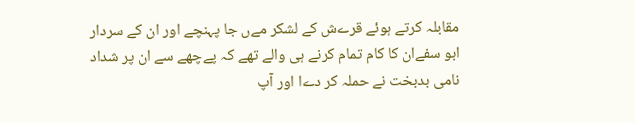مقابلہ کرتے ہوئے قرےش کے لشکر مےں جا پہنچے اور ان کے سردار ابو سفےان کا کام تمام کرنے ہی والے تھے کہ پےچھے سے ان پر شداد نامی بدبخت نے حملہ کر دےا اور آپ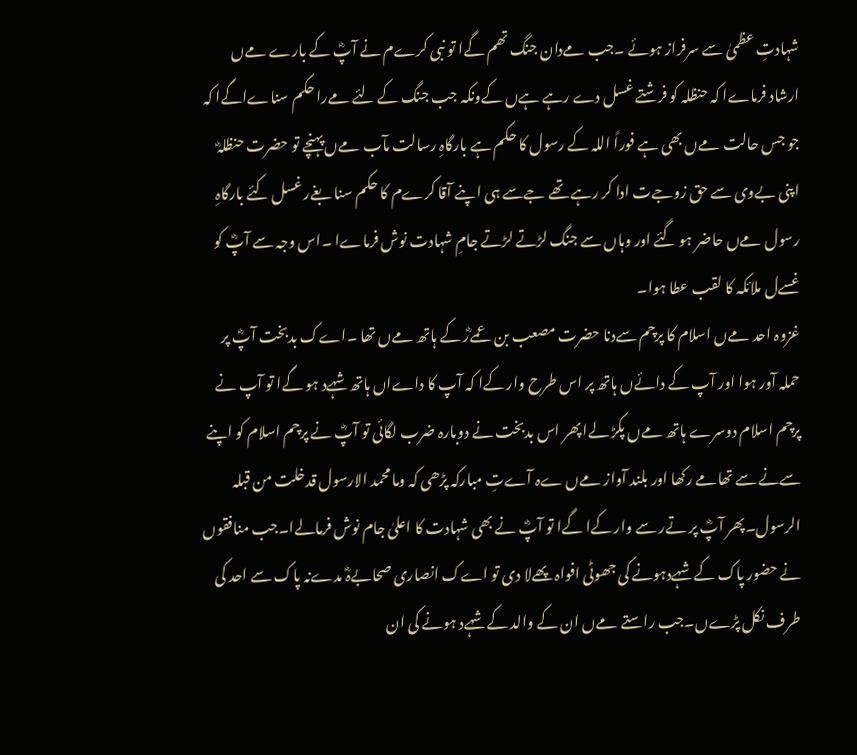شہادتِ عظمیٰ سے سرفراز ہوئے ۔جب مےدان جنگ تھم گےا تو نبی کرےم نے آپؓ کے بارے مےں ارشاد فرماےا کہ حنظلہ کو فرشتے غسل دے رہے ہےں کےونکہ جب جنگ کے لئے مےرا حکم سناےاگےا کہ جو جس حالت مےں بھی ہے فوراً اللہ کے رسول کا حکم ہے بارگاہِ رسالت مآب مےں پہنچے تو حضرت حنظلہؓ اپنی بےوی سے حق زوجےت ادا کر رہے تھے جےسے ہی اپنے آقا کرےم کا حکم سنا بغےر غسل کئے بارگاہِ رسول مےں حاضر ہو گئے اور وہاں سے جنگ لڑتے لڑتے جامِ شہادت نوش فرماےا ۔اس وجہ سے آپؓ کو غسےل ملائکہ کا لقب عطا ہوا۔
غزوہ احد مےں اسلام کا پرچم سےدنا حضرت مصعب بن عمےرؓ کے ہاتھ مےں تھا ۔اےک بدبخت آپؓ پر حملہ آور ہوا اور آپ کے دائےں ہاتھ پر اس طرح وار کےا کہ آپ کا داےاں ہاتھ شہےد ہو گےا تو آپ نے پرچم اسلام دوسرے ہاتھ مےں پکڑ لےا پھر اس بدبخت نے دوبارہ ضرب لگائی تو آپؓ نے پرچم اسلام کو اپنے سےنے سے تھامے رکھا اور بلند آواز مےں ےہ آےتِ مبارکہ پڑھی کہ وما محمد الارسول قدخلت من قبلہ الرسول۔پھر آپؓ پر تےر سے وار کےا گےا تو آپؓ نے بھی شہادت کا اعلیٰ جام نوش فرمالےا۔جب منافقوں نے حضور پاک کے شہےدہونے کی جھوٹی افواہ پھےلا دی تو اےک انصاری صحابےہؓ مدےنہ پاک سے احد کی طرف نکل پڑےں۔جب راستے مےں ان کے والد کے شہےد ہونے کی ان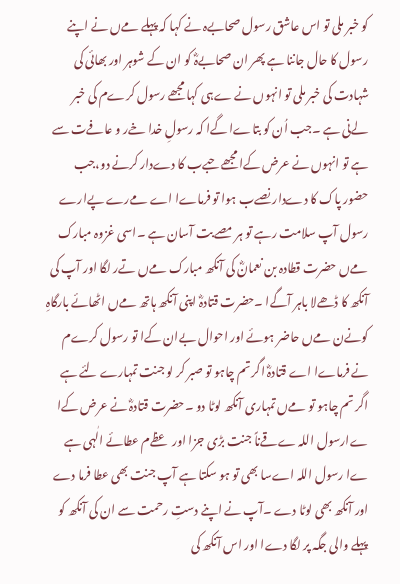کو خبر ملی تو اس عاشق رسول صحابےہ نے کہا کہ پہلے مےں نے اپنے رسول کا حال جاننا ہے پھر ان صحابےہؓ کو ان کے شوہر اور بھائی کی شہادت کی خبر ملی تو انہوں نے ےہی کہا مجھے رسول کرےم کی خبر لےنی ہے ۔جب اُن کو بتاےا گےا کہ رسولِ خدا خےر و عافےت سے ہے تو انہوں نے عرض کےا مجھے حبےب کا دےدار کرنے دو،جب حضور پاک کا دےدار نصےب ہوا تو فرماےا اے مےرے پےارے رسول آپ سلامت رہے تو ہر مصےبت آسان ہے ۔اسی غزوہ مبارک مےں حضرت قطادہ بن نعمانؓ کی آنکھ مبارک مےں تےر لگا اور آپ کی آنکھ کا ڈھےلا باہر آگےا ۔حضرت قتادہؓ اپنی آنکھ ہاتھ مےں اٹھائے بارگاہِ کونےن مےں حاضر ہوئے اور احوال بےان کےا تو رسول کرےم نے فرماےا اے قتادہؓ اگر تم چاہو تو صبر کر لو جنت تمہارے لئے ہے اگر تم چاہو تو مےں تمہاری آنکھ لوٹا دو ۔حضرت قتادہؓ نے عرض کےا ےارسول اللہ ےقےناً جنت بڑی جزا اور عظےم عطائے الٰہی ہے ےا رسول اللہ اےسا بھی تو ہو سکتا ہے آپ جنت بھی عطا فرما دے اور آنکھ بھی لوٹا دے ۔آپ نے اپنے دستِ رحمت سے ان کی آنکھ کو پہلے والی جگہ پر لگا دےا اور اس آنکھ کی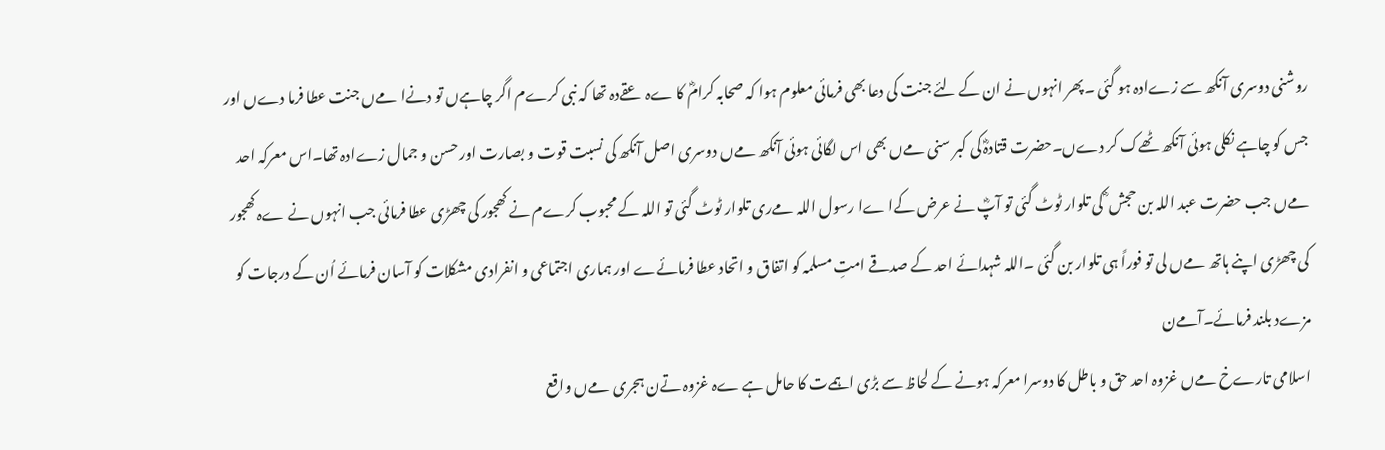روشنی دوسری آنکھ سے زےادہ ہو گئی ۔پھر انہوں نے ان کے لئے جنت کی دعا بھی فرمائی معلوم ہوا کہ صحابہ کرامؓ کا ےہ عقےدہ تھا کہ نبی کرےم اگر چاہےں تو دنےا مےں جنت عطا فرما دےں اور جس کو چاہے نکلی ہوئی آنکھ ٹھےک کر دےں۔حضرت قتادہؓ کی کبر سنی مےں بھی اس لگائی ہوئی آنکھ مےں دوسری اصل آنکھ کی نسبت قوت و بصارت اور حسن و جمال زےادہ تھا۔اس معرکہ احد مےں جب حضرت عبد اللہ بن حجش ؓ کی تلوار ٹوٹ گئی تو آپؓ نے عرض کےا ےا رسول اللہ مےری تلوار ٹوٹ گئی تو اللہ کے محبوب کرےم نے کھجور کی چھڑی عطا فرمائی جب انہوں نے ےہ کھجور کی چھڑی اپنے ہاتھ مےں لی تو فوراً ہی تلوار بن گئی ۔اللہ شہدائے احد کے صدقے امتِ مسلمہ کو اتفاق و اتحاد عطا فرمائےے اور ہماری اجتماعی و انفرادی مشکلات کو آسان فرمائے اُن کے درجات کو مزےد بلند فرمائے۔آمےن
اسلامی تارےخ مےں غزوہ احد حق و باطل کا دوسرا معرکہ ہونے کے لحاظ سے بڑی اہمےت کا حامل ہے ےہ غزوہ تےن ہجری مےں واقع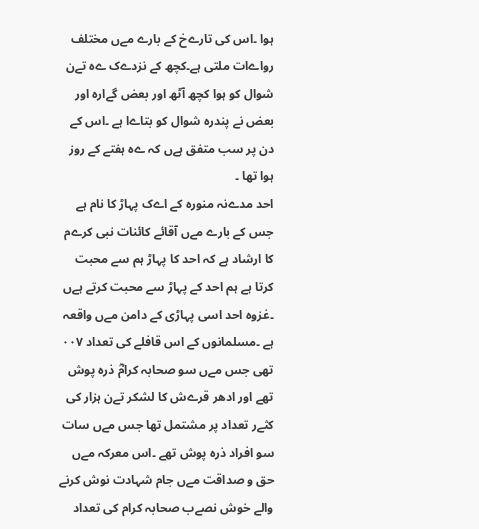ہوا ۔اس کی تارےخ کے بارے مےں مختلف رواےات ملتی ہے۔کچھ کے نزدےک ےہ تےن شوال کو ہوا کچھ آٹھ اور بعض گےارہ اور بعض نے پندرہ شوال کو بتاےا ہے ۔اس کے دن پر سب متفق ہےں کہ ےہ ہفتے کے روز ہوا تھا ۔
احد مدےنہ منورہ کے اےک پہاڑ کا نام ہے جس کے بارے مےں آقائے کائنات نبی کرےم کا ارشاد ہے کہ احد کا پہاڑ ہم سے محبت کرتا ہے ہم احد کے پہاڑ سے محبت کرتے ہےں ۔غزوہ احد اسی پہاڑی کے دامن مےں واقعہ ہے ۔مسلمانوں کے اس قافلے کی تعداد ۰۰۷ تھی جس مےں سو صحابہ کرامؓ ذرہ پوش تھے اور ادھر قرےش کا لشکر تےن ہزار کی کثےر تعداد پر مشتمل تھا جس مےں سات سو افراد ذرہ پوش تھے ۔اس معرکہ مےں حق و صداقت مےں جام شہادت نوش کرنے والے خوش نصےب صحابہ کرام کی تعداد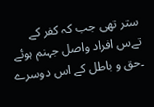ستر تھی جب کہ کفر کے تےس افراد واصل جہنم ہوئے ۔حق و باطل کے اس دوسرے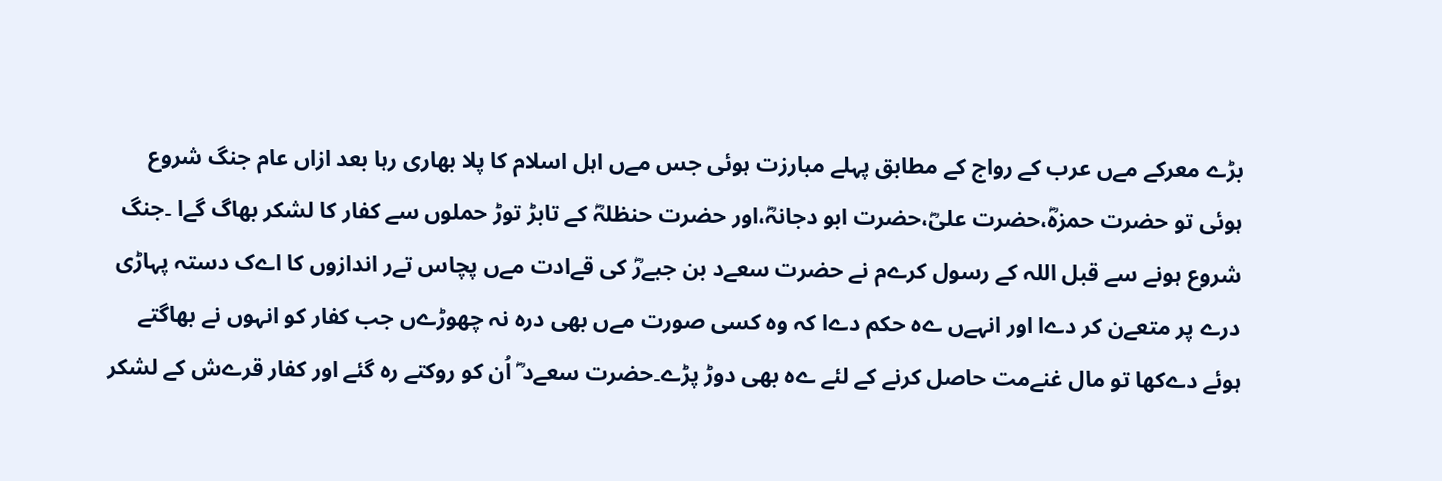بڑے معرکے مےں عرب کے رواج کے مطابق پہلے مبارزت ہوئی جس مےں اہل اسلام کا پلا بھاری رہا بعد ازاں عام جنگ شروع ہوئی تو حضرت حمزہؓ،حضرت علیؓ،حضرت ابو دجانہؓ،اور حضرت حنظلہؓ کے تابڑ توڑ حملوں سے کفار کا لشکر بھاگ گےا ۔جنگ شروع ہونے سے قبل اللہ کے رسول کرےم نے حضرت سعےد بن جبےرؓ کی قےادت مےں پچاس تےر اندازوں کا اےک دستہ پہاڑی درے پر متعےن کر دےا اور انہےں ےہ حکم دےا کہ وہ کسی صورت مےں بھی درہ نہ چھوڑےں جب کفار کو انہوں نے بھاگتے ہوئے دےکھا تو مال غنےمت حاصل کرنے کے لئے ےہ بھی دوڑ پڑے۔حضرت سعےد ؓ اُن کو روکتے رہ گئے اور کفار قرےش کے لشکر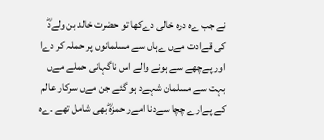نے جب ےہ درہ خالی دےکھا تو حضرت خالد بن ولےدؓ کی قےادت مےں ےہاں سے مسلمانوں پر حملہ کر دےا اور پےچھے سے ہونے والے اس ناگہانی حملے مےں بہت سے مسلمان شہےد ہو گئے جن مےں سرکار عالم کے پےارے چچا سےدنا امےر حمزہؓ بھی شامل تھے ۔ےہ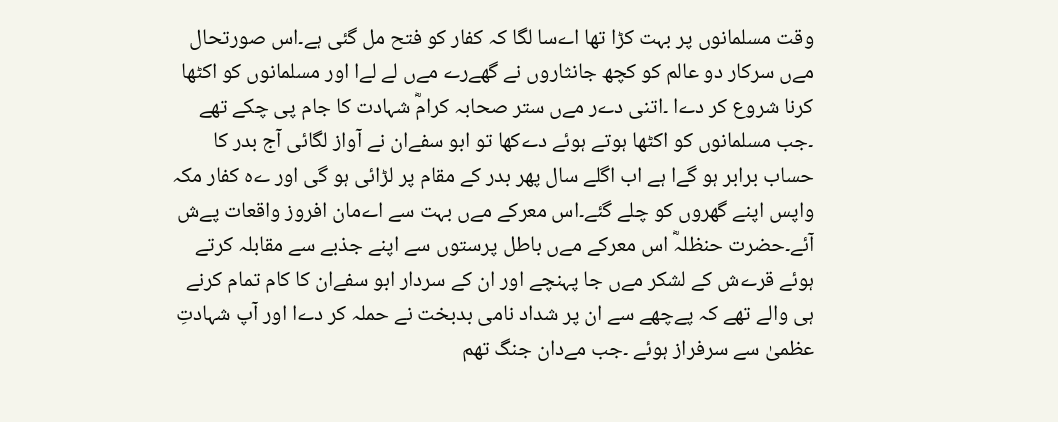وقت مسلمانوں پر بہت کڑا تھا اےسا لگا کہ کفار کو فتح مل گئی ہے۔اس صورتحال مےں سرکار دو عالم کو کچھ جانثاروں نے گھےرے مےں لے لےا اور مسلمانوں کو اکٹھا کرنا شروع کر دےا ۔اتنی دےر مےں ستر صحابہ کرامؓ شہادت کا جام پی چکے تھے ۔جب مسلمانوں کو اکٹھا ہوتے ہوئے دےکھا تو ابو سفےان نے آواز لگائی آج بدر کا حساب برابر ہو گےا ہے اب اگلے سال پھر بدر کے مقام پر لڑائی ہو گی اور ےہ کفار مکہ واپس اپنے گھروں کو چلے گئے۔اس معرکے مےں بہت سے اےمان افروز واقعات پےش آئے۔حضرت حنظلہؓ اس معرکے مےں باطل پرستوں سے اپنے جذبے سے مقابلہ کرتے ہوئے قرےش کے لشکر مےں جا پہنچے اور ان کے سردار ابو سفےان کا کام تمام کرنے ہی والے تھے کہ پےچھے سے ان پر شداد نامی بدبخت نے حملہ کر دےا اور آپ شہادتِ عظمیٰ سے سرفراز ہوئے ۔جب مےدان جنگ تھم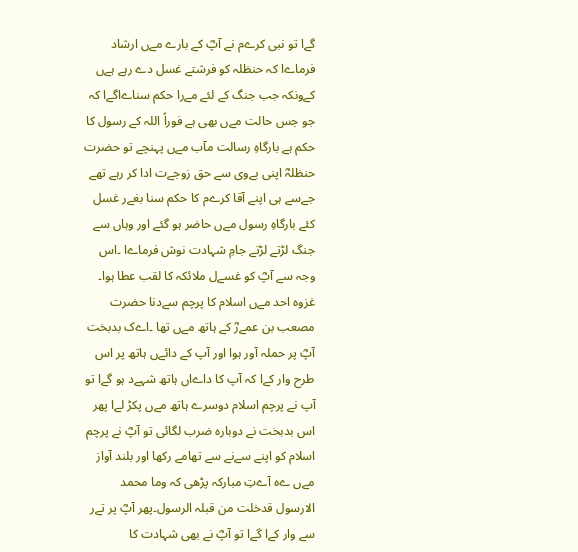گےا تو نبی کرےم نے آپؓ کے بارے مےں ارشاد فرماےا کہ حنظلہ کو فرشتے غسل دے رہے ہےں کےونکہ جب جنگ کے لئے مےرا حکم سناےاگےا کہ جو جس حالت مےں بھی ہے فوراً اللہ کے رسول کا حکم ہے بارگاہِ رسالت مآب مےں پہنچے تو حضرت حنظلہؓ اپنی بےوی سے حق زوجےت ادا کر رہے تھے جےسے ہی اپنے آقا کرےم کا حکم سنا بغےر غسل کئے بارگاہِ رسول مےں حاضر ہو گئے اور وہاں سے جنگ لڑتے لڑتے جامِ شہادت نوش فرماےا ۔اس وجہ سے آپؓ کو غسےل ملائکہ کا لقب عطا ہوا۔
غزوہ احد مےں اسلام کا پرچم سےدنا حضرت مصعب بن عمےرؓ کے ہاتھ مےں تھا ۔اےک بدبخت آپؓ پر حملہ آور ہوا اور آپ کے دائےں ہاتھ پر اس طرح وار کےا کہ آپ کا داےاں ہاتھ شہےد ہو گےا تو آپ نے پرچم اسلام دوسرے ہاتھ مےں پکڑ لےا پھر اس بدبخت نے دوبارہ ضرب لگائی تو آپؓ نے پرچم اسلام کو اپنے سےنے سے تھامے رکھا اور بلند آواز مےں ےہ آےتِ مبارکہ پڑھی کہ وما محمد الارسول قدخلت من قبلہ الرسول۔پھر آپؓ پر تےر سے وار کےا گےا تو آپؓ نے بھی شہادت کا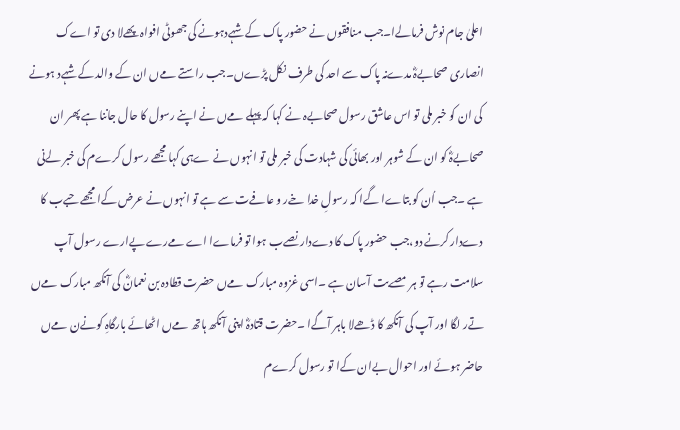اعلیٰ جام نوش فرمالےا۔جب منافقوں نے حضور پاک کے شہےدہونے کی جھوٹی افواہ پھےلا دی تو اےک انصاری صحابےہؓ مدےنہ پاک سے احد کی طرف نکل پڑےں۔جب راستے مےں ان کے والد کے شہےد ہونے کی ان کو خبر ملی تو اس عاشق رسول صحابےہ نے کہا کہ پہلے مےں نے اپنے رسول کا حال جاننا ہے پھر ان صحابےہؓ کو ان کے شوہر اور بھائی کی شہادت کی خبر ملی تو انہوں نے ےہی کہا مجھے رسول کرےم کی خبر لےنی ہے ۔جب اُن کو بتاےا گےا کہ رسولِ خدا خےر و عافےت سے ہے تو انہوں نے عرض کےا مجھے حبےب کا دےدار کرنے دو،جب حضور پاک کا دےدار نصےب ہوا تو فرماےا اے مےرے پےارے رسول آپ سلامت رہے تو ہر مصےبت آسان ہے ۔اسی غزوہ مبارک مےں حضرت قطادہ بن نعمانؓ کی آنکھ مبارک مےں تےر لگا اور آپ کی آنکھ کا ڈھےلا باہر آگےا ۔حضرت قتادہؓ اپنی آنکھ ہاتھ مےں اٹھائے بارگاہِ کونےن مےں حاضر ہوئے اور احوال بےان کےا تو رسول کرےم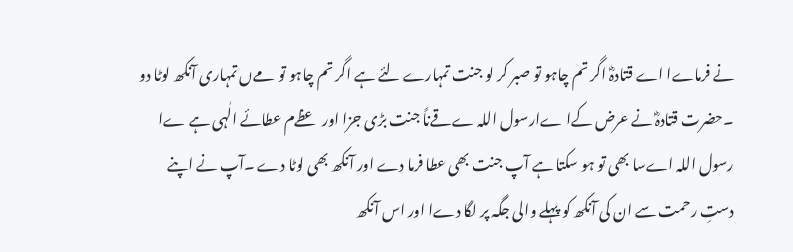نے فرماےا اے قتادہؓ اگر تم چاہو تو صبر کر لو جنت تمہارے لئے ہے اگر تم چاہو تو مےں تمہاری آنکھ لوٹا دو ۔حضرت قتادہؓ نے عرض کےا ےارسول اللہ ےقےناً جنت بڑی جزا اور عظےم عطائے الٰہی ہے ےا رسول اللہ اےسا بھی تو ہو سکتا ہے آپ جنت بھی عطا فرما دے اور آنکھ بھی لوٹا دے ۔آپ نے اپنے دستِ رحمت سے ان کی آنکھ کو پہلے والی جگہ پر لگا دےا اور اس آنکھ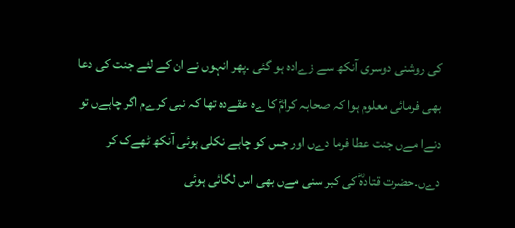کی روشنی دوسری آنکھ سے زےادہ ہو گئی ۔پھر انہوں نے ان کے لئے جنت کی دعا بھی فرمائی معلوم ہوا کہ صحابہ کرامؓ کا ےہ عقےدہ تھا کہ نبی کرےم اگر چاہےں تو دنےا مےں جنت عطا فرما دےں اور جس کو چاہے نکلی ہوئی آنکھ ٹھےک کر دےں۔حضرت قتادہؓ کی کبر سنی مےں بھی اس لگائی ہوئی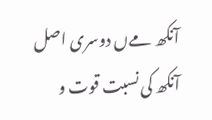آنکھ مےں دوسری اصل آنکھ کی نسبت قوت و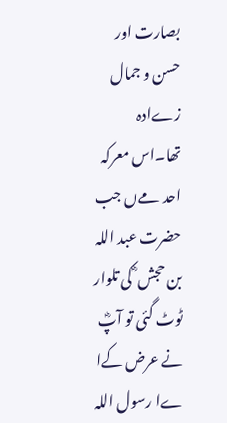بصارت اور حسن و جمال زےادہ تھا۔اس معرکہ احد مےں جب حضرت عبد اللہ بن حجش ؓ کی تلوار ٹوٹ گئی تو آپؓ نے عرض کےا ےا رسول اللہ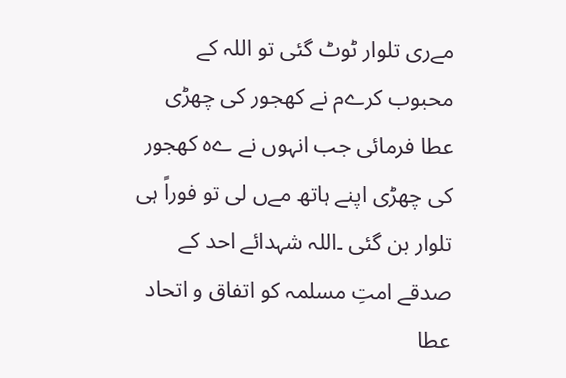مےری تلوار ٹوٹ گئی تو اللہ کے محبوب کرےم نے کھجور کی چھڑی عطا فرمائی جب انہوں نے ےہ کھجور کی چھڑی اپنے ہاتھ مےں لی تو فوراً ہی تلوار بن گئی ۔اللہ شہدائے احد کے صدقے امتِ مسلمہ کو اتفاق و اتحاد عطا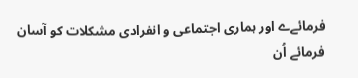فرمائےے اور ہماری اجتماعی و انفرادی مشکلات کو آسان فرمائے اُن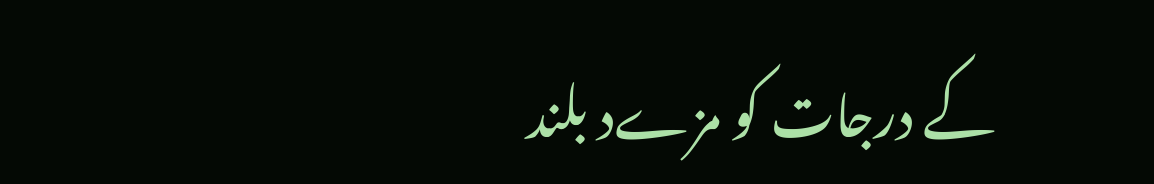کے درجات کو مزےد بلند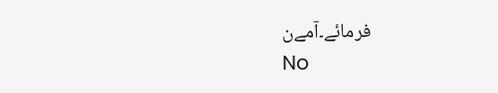فرمائے۔آمےن
No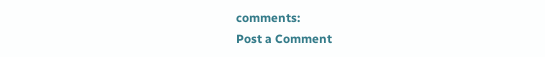comments:
Post a Comment